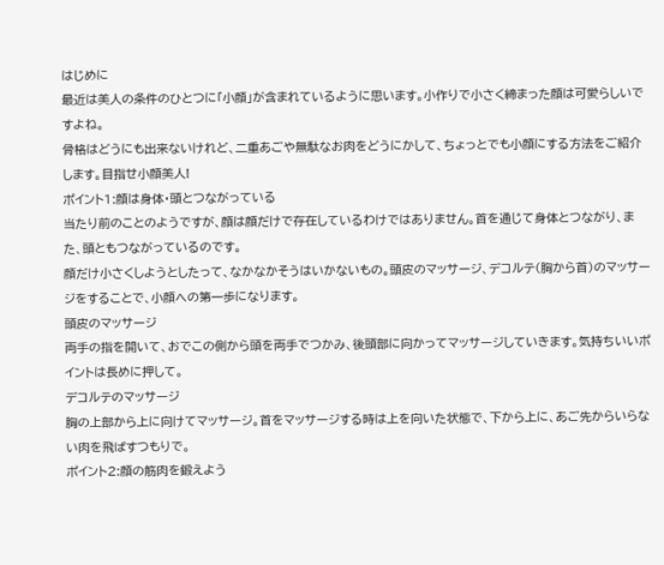はじめに
最近は美人の条件のひとつに「小顔」が含まれているように思います。小作りで小さく締まった顔は可愛らしいですよね。
骨格はどうにも出来ないけれど、二重あごや無駄なお肉をどうにかして、ちょっとでも小顔にする方法をご紹介します。目指せ小顔美人!
ポイント1:顔は身体・頭とつながっている
当たり前のことのようですが、顔は顔だけで存在しているわけではありません。首を通じて身体とつながり、また、頭ともつながっているのです。
顔だけ小さくしようとしたって、なかなかそうはいかないもの。頭皮のマッサージ、デコルテ(胸から首)のマッサージをすることで、小顔への第一歩になります。
頭皮のマッサージ
両手の指を開いて、おでこの側から頭を両手でつかみ、後頭部に向かってマッサージしていきます。気持ちいいポイントは長めに押して。
デコルテのマッサージ
胸の上部から上に向けてマッサージ。首をマッサージする時は上を向いた状態で、下から上に、あご先からいらない肉を飛ばすつもりで。
ポイント2:顔の筋肉を鍛えよう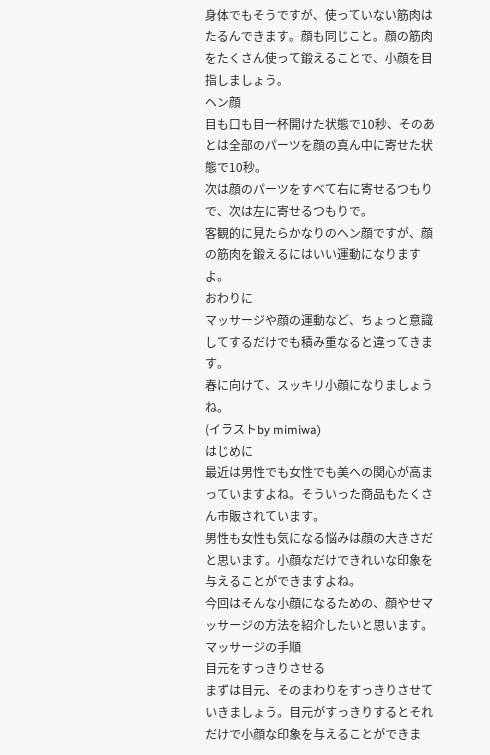身体でもそうですが、使っていない筋肉はたるんできます。顔も同じこと。顔の筋肉をたくさん使って鍛えることで、小顔を目指しましょう。
ヘン顔
目も口も目一杯開けた状態で10秒、そのあとは全部のパーツを顔の真ん中に寄せた状態で10秒。
次は顔のパーツをすべて右に寄せるつもりで、次は左に寄せるつもりで。
客観的に見たらかなりのヘン顔ですが、顔の筋肉を鍛えるにはいい運動になりますよ。
おわりに
マッサージや顔の運動など、ちょっと意識してするだけでも積み重なると違ってきます。
春に向けて、スッキリ小顔になりましょうね。
(イラストby mimiwa)
はじめに
最近は男性でも女性でも美への関心が高まっていますよね。そういった商品もたくさん市販されています。
男性も女性も気になる悩みは顔の大きさだと思います。小顔なだけできれいな印象を与えることができますよね。
今回はそんな小顔になるための、顔やせマッサージの方法を紹介したいと思います。
マッサージの手順
目元をすっきりさせる
まずは目元、そのまわりをすっきりさせていきましょう。目元がすっきりするとそれだけで小顔な印象を与えることができま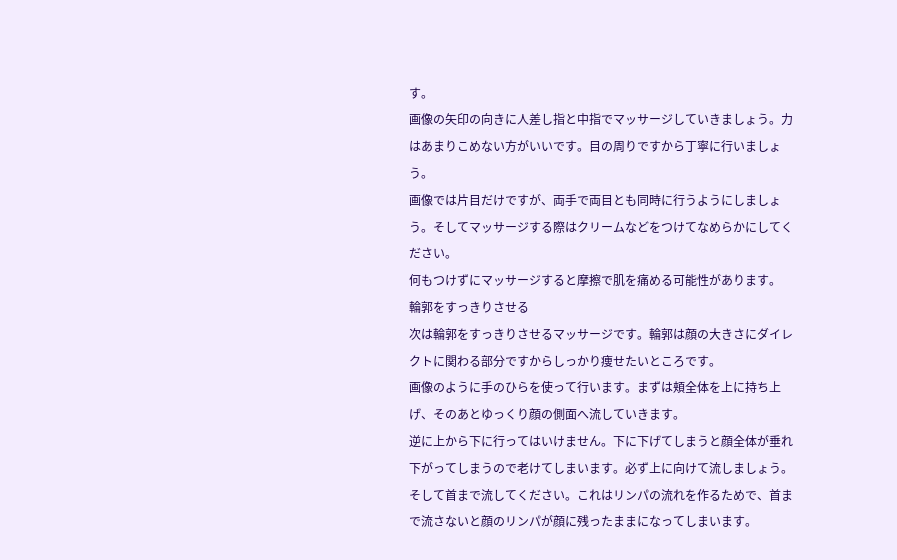す。
画像の矢印の向きに人差し指と中指でマッサージしていきましょう。力はあまりこめない方がいいです。目の周りですから丁寧に行いましょう。
画像では片目だけですが、両手で両目とも同時に行うようにしましょう。そしてマッサージする際はクリームなどをつけてなめらかにしてください。
何もつけずにマッサージすると摩擦で肌を痛める可能性があります。
輪郭をすっきりさせる
次は輪郭をすっきりさせるマッサージです。輪郭は顔の大きさにダイレクトに関わる部分ですからしっかり痩せたいところです。
画像のように手のひらを使って行います。まずは頬全体を上に持ち上げ、そのあとゆっくり顔の側面へ流していきます。
逆に上から下に行ってはいけません。下に下げてしまうと顔全体が垂れ下がってしまうので老けてしまいます。必ず上に向けて流しましょう。
そして首まで流してください。これはリンパの流れを作るためで、首まで流さないと顔のリンパが顔に残ったままになってしまいます。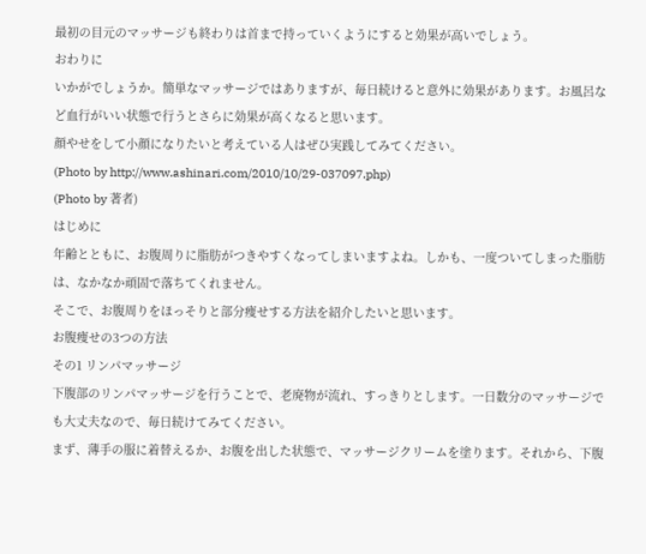最初の目元のマッサージも終わりは首まで持っていくようにすると効果が高いでしょう。
おわりに
いかがでしょうか。簡単なマッサージではありますが、毎日続けると意外に効果があります。お風呂など血行がいい状態で行うとさらに効果が高くなると思います。
顔やせをして小顔になりたいと考えている人はぜひ実践してみてください。
(Photo by http://www.ashinari.com/2010/10/29-037097.php)
(Photo by 著者)
はじめに
年齢とともに、お腹周りに脂肪がつきやすくなってしまいますよね。しかも、一度ついてしまった脂肪は、なかなか頑固で落ちてくれません。
そこで、お腹周りをほっそりと部分痩せする方法を紹介したいと思います。
お腹痩せの3つの方法
その1 リンパマッサージ
下腹部のリンパマッサージを行うことで、老廃物が流れ、すっきりとします。一日数分のマッサージでも大丈夫なので、毎日続けてみてください。
まず、薄手の服に着替えるか、お腹を出した状態で、マッサージクリームを塗ります。それから、下腹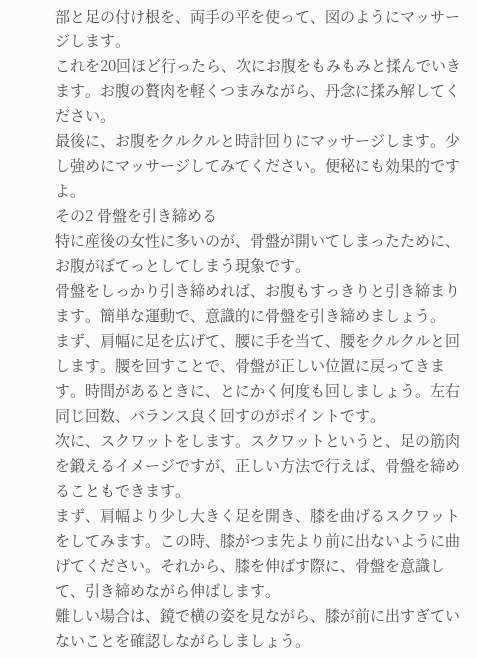部と足の付け根を、両手の平を使って、図のようにマッサージします。
これを20回ほど行ったら、次にお腹をもみもみと揉んでいきます。お腹の贅肉を軽くつまみながら、丹念に揉み解してください。
最後に、お腹をクルクルと時計回りにマッサージします。少し強めにマッサージしてみてください。便秘にも効果的ですよ。
その2 骨盤を引き締める
特に産後の女性に多いのが、骨盤が開いてしまったために、お腹がぼてっとしてしまう現象です。
骨盤をしっかり引き締めれば、お腹もすっきりと引き締まります。簡単な運動で、意識的に骨盤を引き締めましょう。
まず、肩幅に足を広げて、腰に手を当て、腰をクルクルと回します。腰を回すことで、骨盤が正しい位置に戻ってきます。時間があるときに、とにかく何度も回しましょう。左右同じ回数、バランス良く回すのがポイントです。
次に、スクワットをします。スクワットというと、足の筋肉を鍛えるイメージですが、正しい方法で行えば、骨盤を締めることもできます。
まず、肩幅より少し大きく足を開き、膝を曲げるスクワットをしてみます。この時、膝がつま先より前に出ないように曲げてください。それから、膝を伸ばす際に、骨盤を意識して、引き締めながら伸ばします。
難しい場合は、鏡で横の姿を見ながら、膝が前に出すぎていないことを確認しながらしましょう。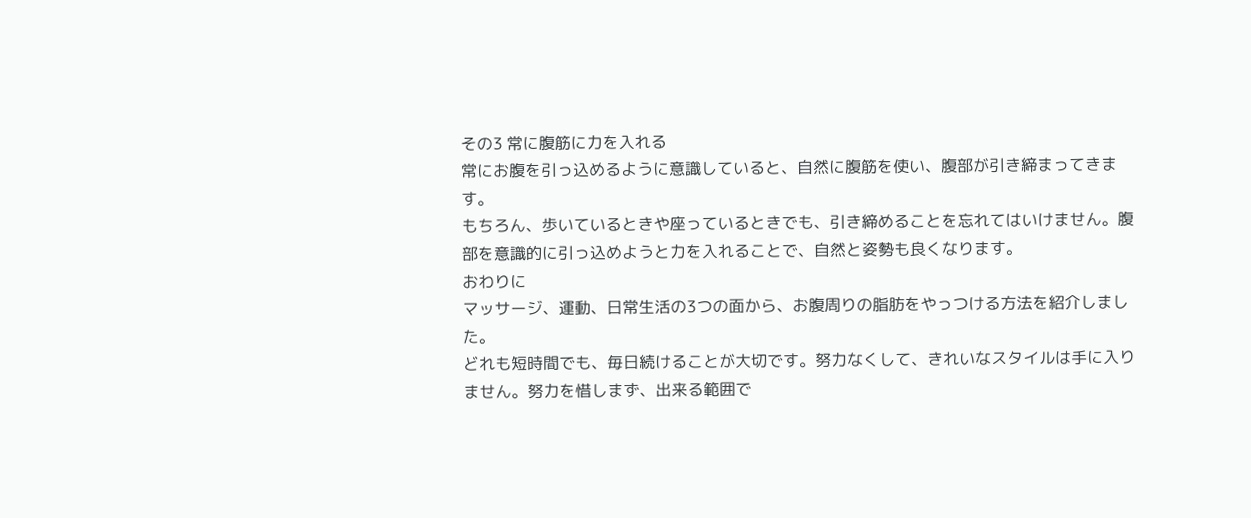その3 常に腹筋に力を入れる
常にお腹を引っ込めるように意識していると、自然に腹筋を使い、腹部が引き締まってきます。
もちろん、歩いているときや座っているときでも、引き締めることを忘れてはいけません。腹部を意識的に引っ込めようと力を入れることで、自然と姿勢も良くなります。
おわりに
マッサージ、運動、日常生活の3つの面から、お腹周りの脂肪をやっつける方法を紹介しました。
どれも短時間でも、毎日続けることが大切です。努力なくして、きれいなスタイルは手に入りません。努力を惜しまず、出来る範囲で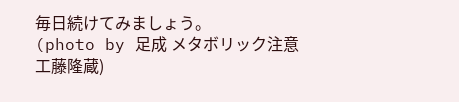毎日続けてみましょう。
(photo by 足成 メタボリック注意 工藤隆蔵)